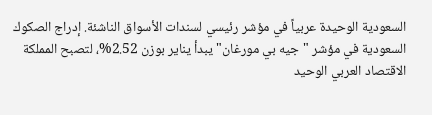السعودية الوحيدة عربياً في مؤشر رئيسي لسندات الأسواق الناشئة. إدراج الصكوك السعودية في مؤشر "جيه بي مورغان" يبدأ يناير بوزن 2.52%، لتصبح المملكة الاقتصاد العربي الوحيد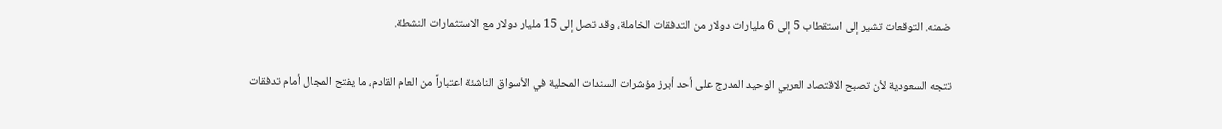ضمنه. التوقعات تشير إلى استقطاب 5 إلى 6 مليارات دولار من التدفقات الخاملة، وقد تصل إلى 15 مليار دولار مع الاستثمارات النشطة.

تتجه السعودية لأن تصبح الاقتصاد العربي الوحيد المدرج على أحد أبرز مؤشرات السندات المحلية في الأسواق الناشئة اعتباراً من العام القادم، ما يفتح المجال أمام تدفقات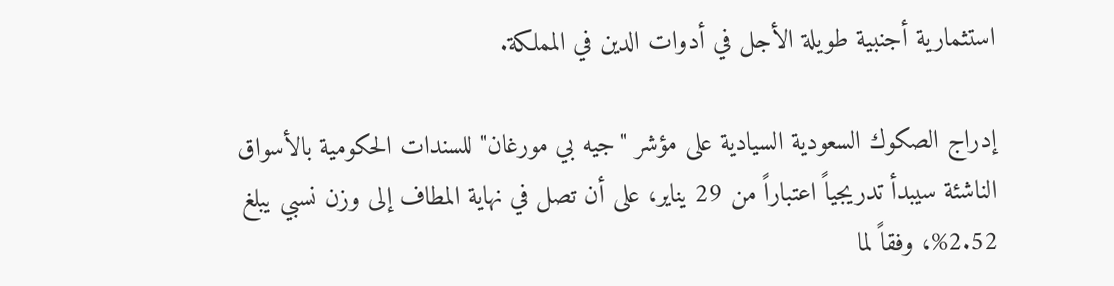استثمارية أجنبية طويلة الأجل في أدوات الدين في المملكة.

إدراج الصكوك السعودية السيادية على مؤشر "جيه بي مورغان" للسندات الحكومية بالأسواق الناشئة سيبدأ تدريجياً اعتباراً من 29 يناير، على أن تصل في نهاية المطاف إلى وزن نسبي يبلغ 2.52%، وفقاً لما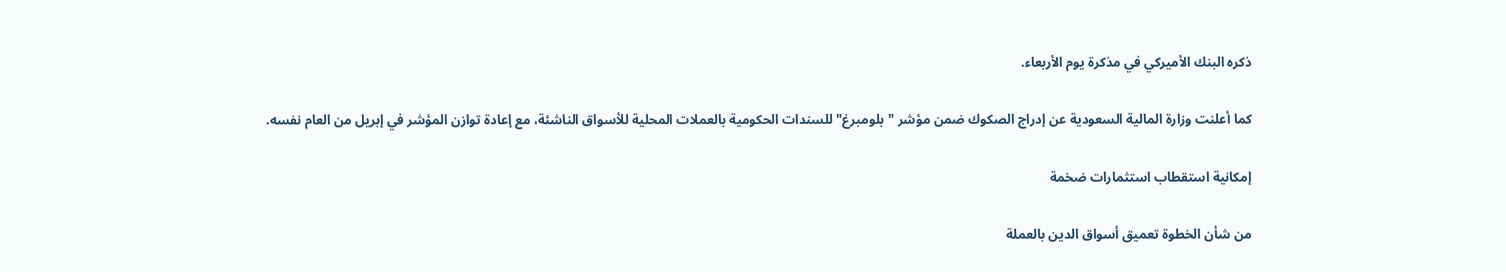ذكره البنك الأميركي في مذكرة يوم الأربعاء.

كما أعلنت وزارة المالية السعودية عن إدراج الصكوك ضمن مؤشر "بلومبرغ" للسندات الحكومية بالعملات المحلية للأسواق الناشئة، مع إعادة توازن المؤشر في إبريل من العام نفسه.

إمكانية استقطاب استثمارات ضخمة

من شأن الخطوة تعميق أسواق الدين بالعملة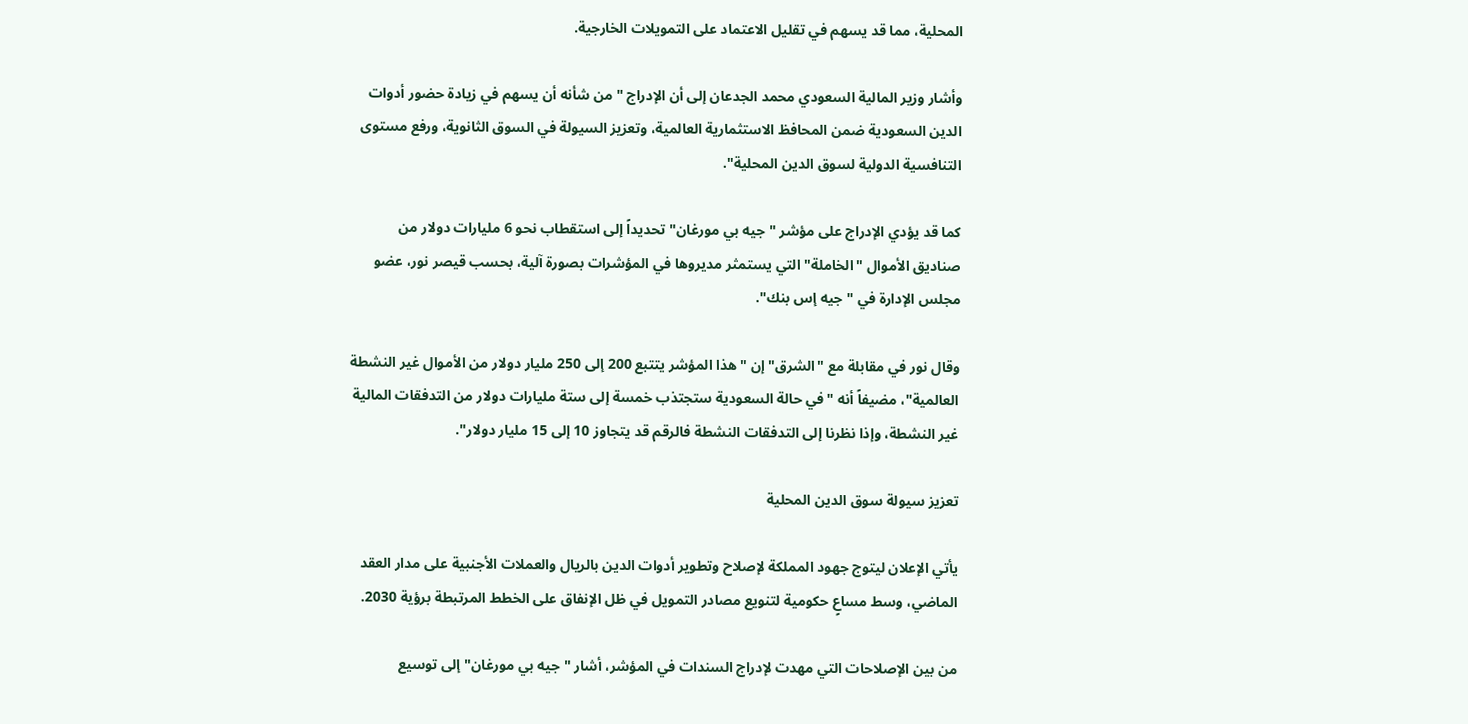المحلية، مما قد يسهم في تقليل الاعتماد على التمويلات الخارجية.

وأشار وزير المالية السعودي محمد الجدعان إلى أن الإدراج "من شأنه أن يسهم في زيادة حضور أدوات الدين السعودية ضمن المحافظ الاستثمارية العالمية، وتعزيز السيولة في السوق الثانوية، ورفع مستوى التنافسية الدولية لسوق الدين المحلية".

كما قد يؤدي الإدراج على مؤشر "جيه بي مورغان" تحديداً إلى استقطاب نحو 6 مليارات دولار من صناديق الأموال "الخاملة" التي يستمثر مديروها في المؤشرات بصورة آلية، بحسب قيصر نور، عضو مجلس الإدارة في "جيه إس بنك".

وقال نور في مقابلة مع "الشرق" إن "هذا المؤشر يتتبع 200 إلى 250 مليار دولار من الأموال غير النشطة العالمية"، مضيفاً أنه "في حالة السعودية ستجتذب خمسة إلى ستة مليارات دولار من التدفقات المالية غير النشطة، وإذا نظرنا إلى التدفقات النشطة فالرقم قد يتجاوز 10 إلى 15 مليار دولار".

تعزيز سيولة سوق الدين المحلية

يأتي الإعلان ليتوج جهود المملكة لإصلاح وتطوير أدوات الدين بالريال والعملات الأجنبية على مدار العقد الماضي، وسط مساعٍ حكومية لتنويع مصادر التمويل في ظل الإنفاق على الخطط المرتبطة برؤية 2030.

من بين الإصلاحات التي مهدت لإدراج السندات في المؤشر، أشار "جيه بي مورغان" إلى توسيع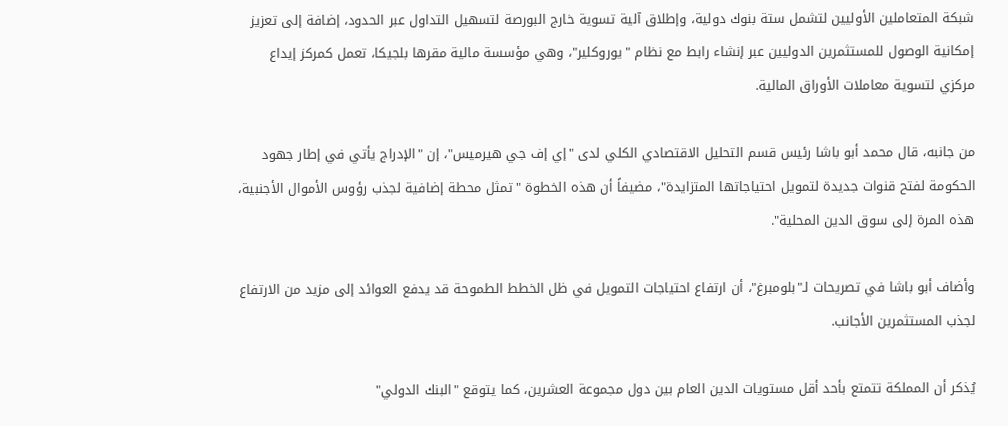شبكة المتعاملين الأوليين لتشمل ستة بنوك دولية، وإطلاق آلية تسوية خارج البورصة لتسهيل التداول عبر الحدود، إضافة إلى تعزيز إمكانية الوصول للمستثمرين الدوليين عبر إنشاء رابط مع نظام "يوروكلير"، وهي مؤسسة مالية مقرها بلجيكا، تعمل كمركز إيداع مركزي لتسوية معاملات الأوراق المالية.

من جانبه، قال محمد أبو باشا رئيس قسم التحليل الاقتصادي الكلي لدى "إي إف جي هيرميس"، إن "الإدراج يأتي في إطار جهود الحكومة لفتح قنوات جديدة لتمويل احتياجاتها المتزايدة"، مضيفاً أن هذه الخطوة "تمثل محطة إضافية لجذب رؤوس الأموال الأجنبية، هذه المرة إلى سوق الدين المحلية".

وأضاف أبو باشا في تصريحات لـ"بلومبرغ"، أن ارتفاع احتياجات التمويل في ظل الخطط الطموحة قد يدفع العوائد إلى مزيد من الارتفاع لجذب المستثمرين الأجانب.

يُذكر أن المملكة تتمتع بأحد أقل مستويات الدين العام بين دول مجموعة العشرين، كما يتوقع "البنك الدولي"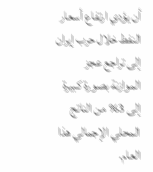أن يؤدي ارتفاع أسعار النفط خلال حرب إيران إلى تراجع عجز الموازنة بصورة كبيرة إلى 3% من الناتج المحلي الإجمالي هذا العام.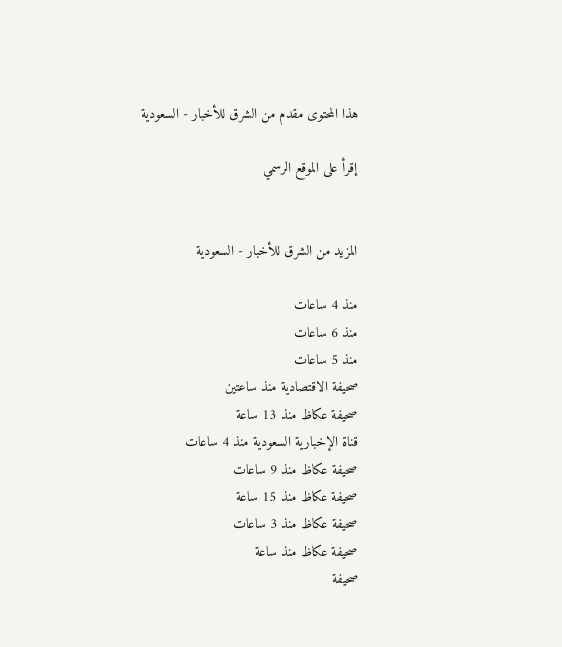هذا المحتوى مقدم من الشرق للأخبار - السعودية

إقرأ على الموقع الرسمي


المزيد من الشرق للأخبار - السعودية

منذ 4 ساعات
منذ 6 ساعات
منذ 5 ساعات
صحيفة الاقتصادية منذ ساعتين
صحيفة عكاظ منذ 13 ساعة
قناة الإخبارية السعودية منذ 4 ساعات
صحيفة عكاظ منذ 9 ساعات
صحيفة عكاظ منذ 15 ساعة
صحيفة عكاظ منذ 3 ساعات
صحيفة عكاظ منذ ساعة
صحيفة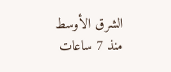الشرق الأوسط منذ 7 ساعات